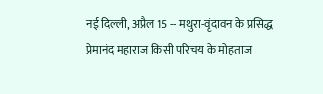नई दिल्ली, अप्रैल 15 -- मथुरा-वृंदावन के प्रसिद्ध प्रेमानंद महाराज किसी परिचय के मोहताज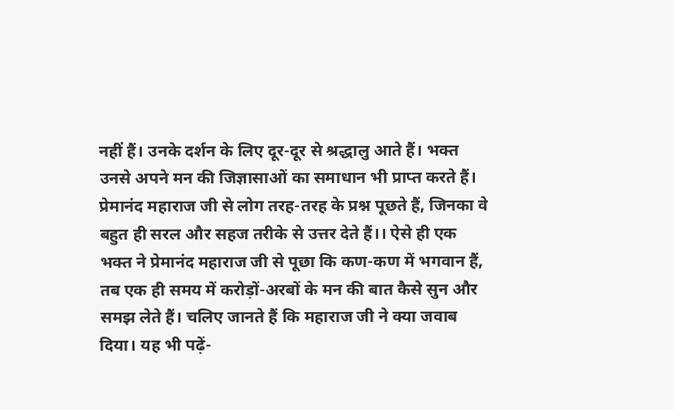नहीं हैं। उनके दर्शन के लिए दूर-दूर से श्रद्धालु आते हैं। भक्त उनसे अपने मन की जिज्ञासाओं का समाधान भी प्राप्त करते हैं। प्रेमानंद महाराज जी से लोग तरह-तरह के प्रश्न पूछते हैं, जिनका वे बहुत ही सरल और सहज तरीके से उत्तर देते हैं।। ऐसे ही एक भक्त ने प्रेमानंद महाराज जी से पूछा कि कण-कण में भगवान हैं, तब एक ही समय में करोड़ों-अरबों के मन की बात कैसे सुन और समझ लेते हैं। चलिए जानते हैं कि महाराज जी ने क्या जवाब दिया। यह भी पढ़ें-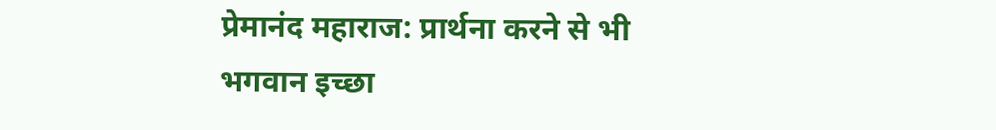प्रेमानंद महाराज: प्रार्थना करने से भी भगवान इच्छा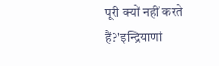पूरी क्यों नहीं करते हैं?'इन्द्रियाणां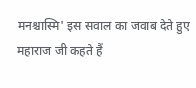मनश्चास्मि' इस सवाल का जवाब देते हुए महाराज जी कहते हैं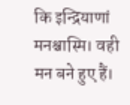कि इन्द्रियाणां मनश्चास्मि। वही मन बने हुए हैं।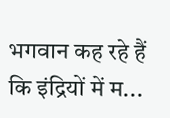भगवान कह रहे हैं कि इंद्रियों में म...